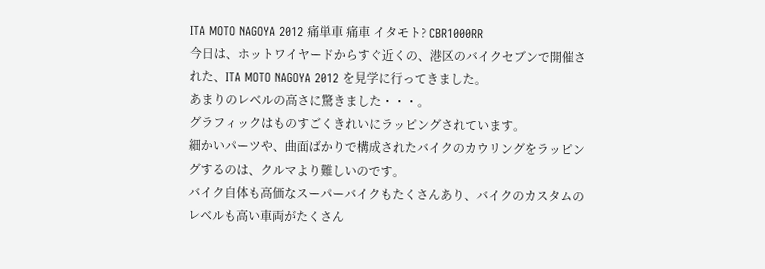ITA MOTO NAGOYA 2012 痛単車 痛車 イタモト? CBR1000RR
今日は、ホットワイヤードからすぐ近くの、港区のバイクセブンで開催された、ITA MOTO NAGOYA 2012 を見学に行ってきました。
あまりのレベルの高さに驚きました・・・。
グラフィックはものすごくきれいにラッピングされています。
細かいパーツや、曲面ばかりで構成されたバイクのカウリングをラッピングするのは、クルマより難しいのです。
バイク自体も高価なスーパーバイクもたくさんあり、バイクのカスタムのレベルも高い車両がたくさん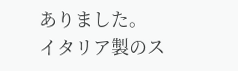ありました。
イタリア製のス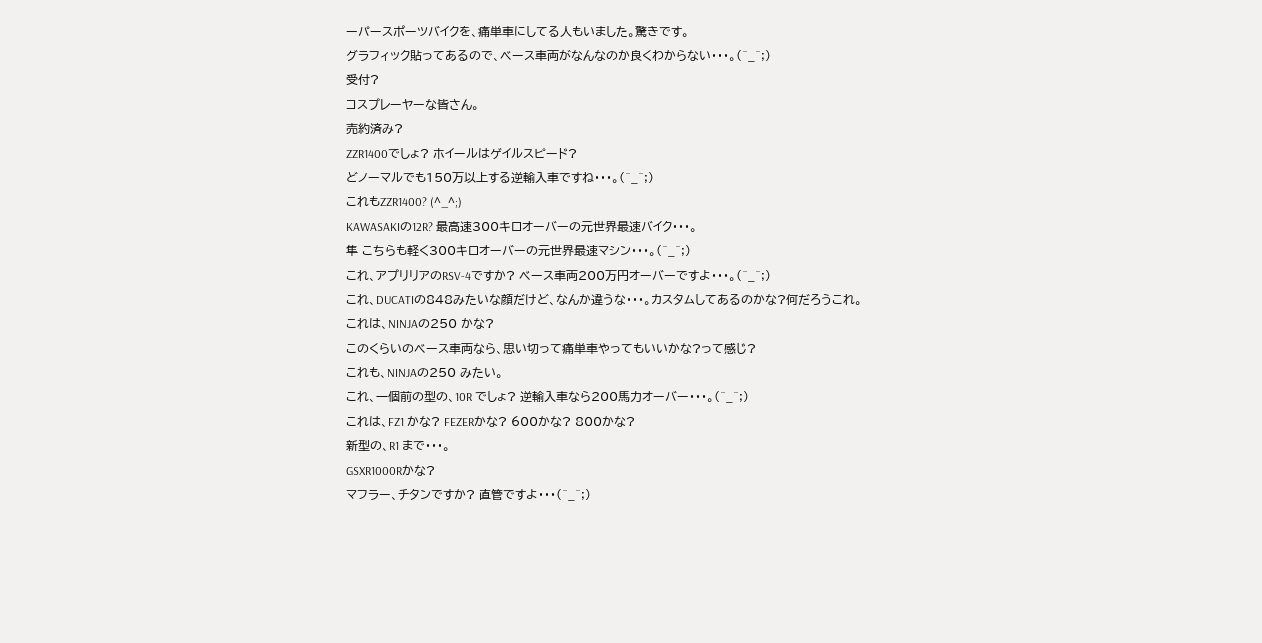ーパースポーツバイクを、痛単車にしてる人もいました。驚きです。
グラフィック貼ってあるので、ベース車両がなんなのか良くわからない・・・。(^_^;)
受付?
コスプレーヤーな皆さん。
売約済み?
ZZR1400でしょ? ホイールはゲイルスピード?
どノーマルでも150万以上する逆輸入車ですね・・・。(^_^;)
これもZZR1400? (^_^;)
KAWASAKIの12R? 最高速300キロオーバーの元世界最速バイク・・・。
隼 こちらも軽く300キロオーバーの元世界最速マシン・・・。(^_^;)
これ、アプリリアのRSV-4ですか? ベース車両200万円オーバーですよ・・・。(^_^;)
これ、DUCATIの848みたいな顔だけど、なんか違うな・・・。カスタムしてあるのかな?何だろうこれ。
これは、NINJAの250 かな?
このくらいのベース車両なら、思い切って痛単車やってもいいかな?って感じ?
これも、NINJAの250 みたい。
これ、一個前の型の、10R でしょ? 逆輸入車なら200馬力オーバー・・・。(^_^;)
これは、FZ1 かな? FEZERかな? 600かな? 800かな?
新型の、R1 まで・・・。
GSXR1000Rかな?
マフラー、チタンですか? 直管ですよ・・・(^_^;)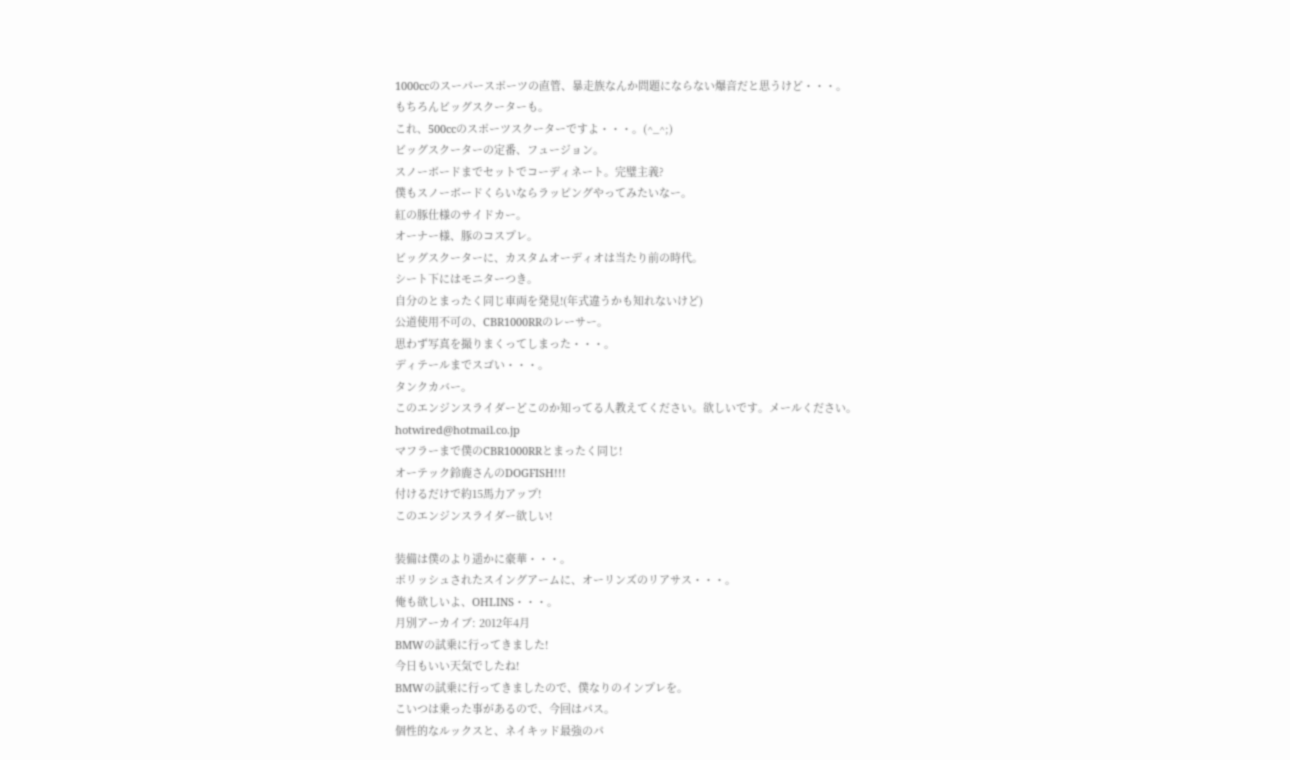1000ccのスーパースポーツの直管、暴走族なんか問題にならない爆音だと思うけど・・・。
もちろんビッグスクーターも。
これ、500ccのスポーツスクーターですよ・・・。(^_^;)
ビッグスクーターの定番、フュージョン。
スノーボードまでセットでコーディネート。完璧主義?
僕もスノーボードくらいならラッピングやってみたいなー。
紅の豚仕様のサイドカー。
オーナー様、豚のコスプレ。
ビッグスクーターに、カスタムオーディオは当たり前の時代。
シート下にはモニターつき。
自分のとまったく同じ車両を発見!(年式違うかも知れないけど)
公道使用不可の、CBR1000RRのレーサー。
思わず写真を撮りまくってしまった・・・。
ディテールまでスゴい・・・。
タンクカバー。
このエンジンスライダーどこのか知ってる人教えてください。欲しいです。メールください。
hotwired@hotmail.co.jp
マフラーまで僕のCBR1000RRとまったく同じ!
オーテック鈴鹿さんのDOGFISH!!!
付けるだけで約15馬力アップ!
このエンジンスライダー欲しい!

装備は僕のより遥かに豪華・・・。
ポリッシュされたスイングアームに、オーリンズのリアサス・・・。
俺も欲しいよ、OHLINS・・・。
月別アーカイブ: 2012年4月
BMWの試乗に行ってきました!
今日もいい天気でしたね!
BMWの試乗に行ってきましたので、僕なりのインプレを。
こいつは乗った事があるので、今回はパス。
個性的なルックスと、ネイキッド最強のパ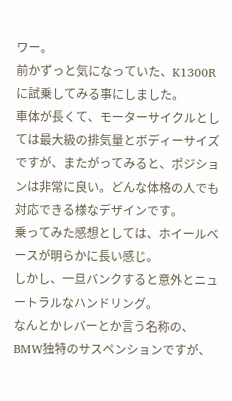ワー。
前かずっと気になっていた、K1300Rに試乗してみる事にしました。
車体が長くて、モーターサイクルとしては最大級の排気量とボディーサイズですが、またがってみると、ポジションは非常に良い。どんな体格の人でも対応できる様なデザインです。
乗ってみた感想としては、ホイールベースが明らかに長い感じ。
しかし、一旦バンクすると意外とニュートラルなハンドリング。
なんとかレバーとか言う名称の、BMW独特のサスペンションですが、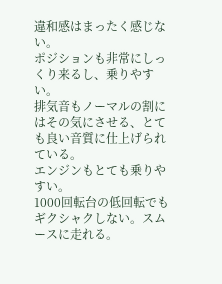違和感はまったく感じない。
ポジションも非常にしっくり来るし、乗りやすい。
排気音もノーマルの割にはその気にさせる、とても良い音質に仕上げられている。
エンジンもとても乗りやすい。
1000回転台の低回転でもギクシャクしない。スムースに走れる。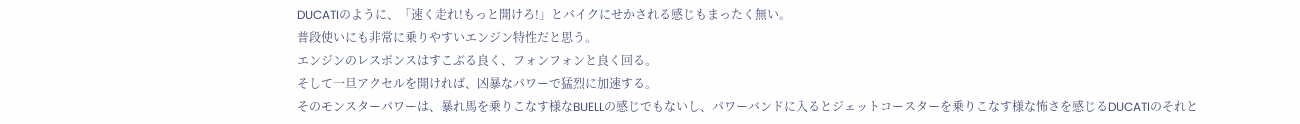DUCATIのように、「速く走れ!もっと開けろ!」とバイクにせかされる感じもまったく無い。
普段使いにも非常に乗りやすいエンジン特性だと思う。
エンジンのレスポンスはすこぶる良く、フォンフォンと良く回る。
そして一旦アクセルを開ければ、凶暴なパワーで猛烈に加速する。
そのモンスターパワーは、暴れ馬を乗りこなす様なBUELLの感じでもないし、パワーバンドに入るとジェットコースターを乗りこなす様な怖さを感じるDUCATIのそれと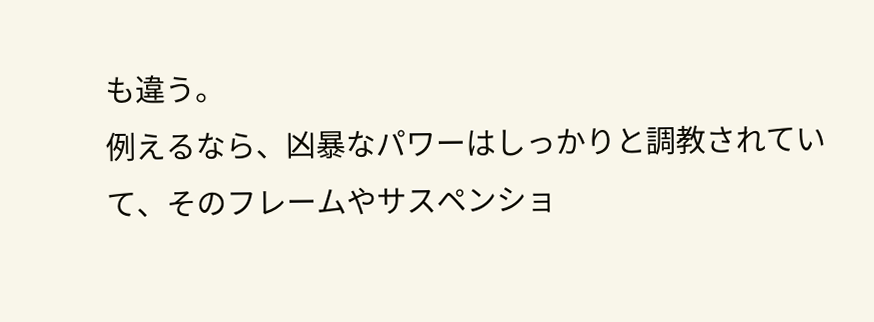も違う。
例えるなら、凶暴なパワーはしっかりと調教されていて、そのフレームやサスペンショ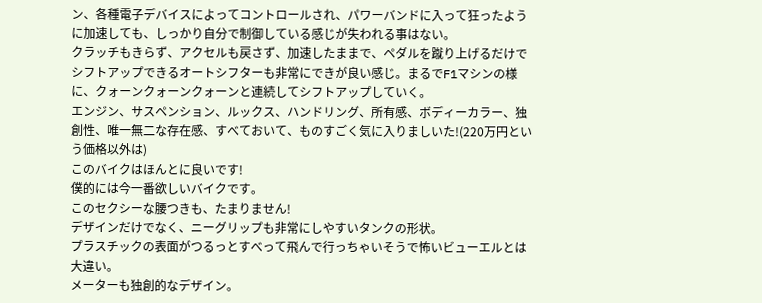ン、各種電子デバイスによってコントロールされ、パワーバンドに入って狂ったように加速しても、しっかり自分で制御している感じが失われる事はない。
クラッチもきらず、アクセルも戻さず、加速したままで、ペダルを蹴り上げるだけでシフトアップできるオートシフターも非常にできが良い感じ。まるでF1マシンの様に、クォーンクォーンクォーンと連続してシフトアップしていく。
エンジン、サスペンション、ルックス、ハンドリング、所有感、ボディーカラー、独創性、唯一無二な存在感、すべておいて、ものすごく気に入りましいた!(220万円という価格以外は)
このバイクはほんとに良いです!
僕的には今一番欲しいバイクです。
このセクシーな腰つきも、たまりません!
デザインだけでなく、ニーグリップも非常にしやすいタンクの形状。
プラスチックの表面がつるっとすべって飛んで行っちゃいそうで怖いビューエルとは大違い。
メーターも独創的なデザイン。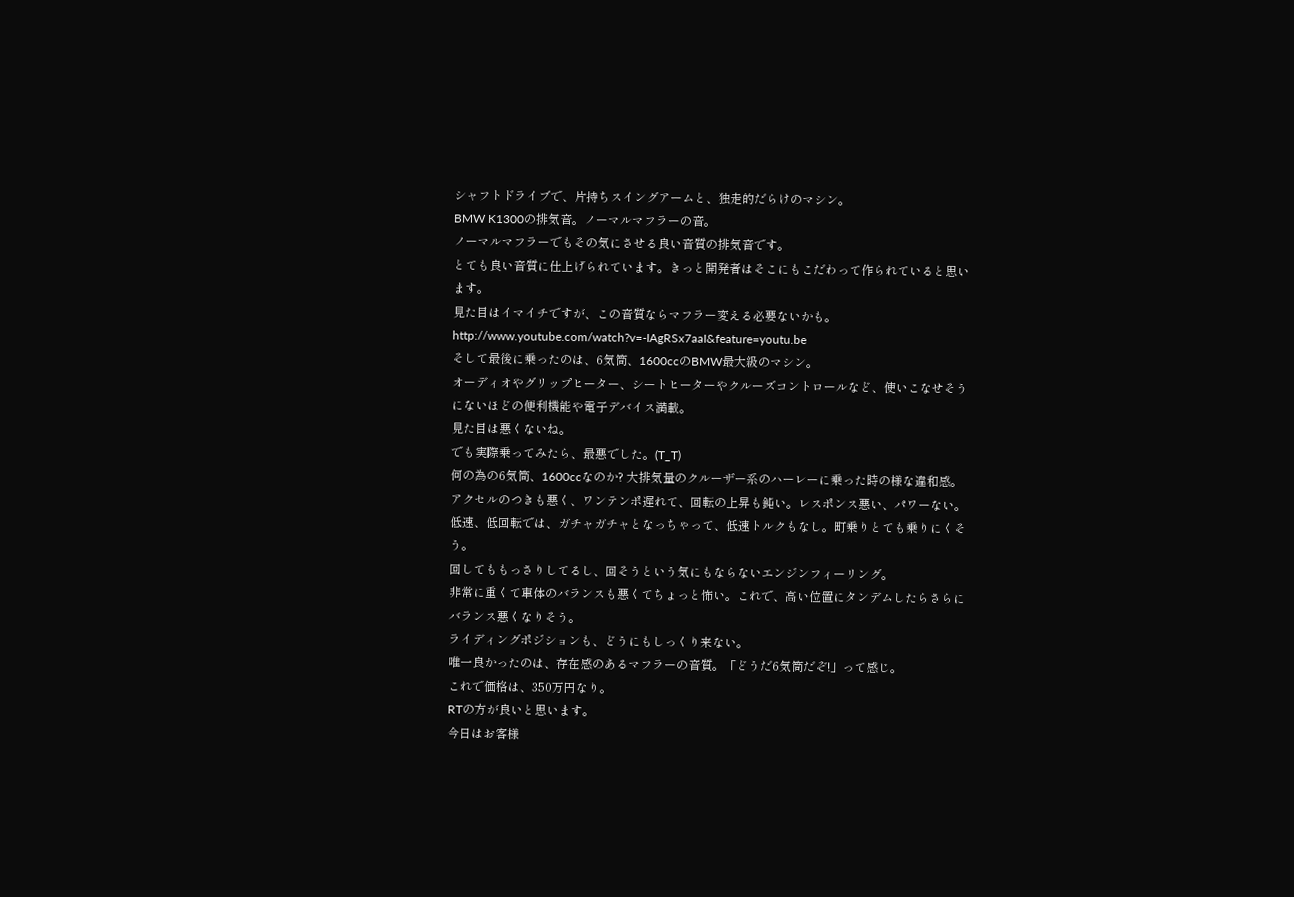シャフトドライブで、片持ちスイングアームと、独走的だらけのマシン。
BMW K1300の排気音。ノーマルマフラーの音。
ノーマルマフラーでもその気にさせる良い音質の排気音です。
とても良い音質に仕上げられています。きっと開発者はそこにもこだわって作られていると思います。
見た目はイマイチですが、この音質ならマフラー変える必要ないかも。
http://www.youtube.com/watch?v=-IAgRSx7aaI&feature=youtu.be
そして最後に乗ったのは、6気筒、1600ccのBMW最大級のマシン。
オーディオやグリップヒーター、シートヒーターやクルーズコントロールなど、使いこなせそうにないほどの便利機能や電子デバイス満載。
見た目は悪くないね。
でも実際乗ってみたら、最悪でした。(T_T)
何の為の6気筒、1600ccなのか? 大排気量のクルーザー系のハーレーに乗った時の様な違和感。
アクセルのつきも悪く、ワンテンポ遅れて、回転の上昇も鈍い。レスポンス悪い、パワーない。
低速、低回転では、ガチャガチャとなっちゃって、低速トルクもなし。町乗りとても乗りにくそう。
回してももっさりしてるし、回そうという気にもならないエンジンフィーリング。
非常に重くて車体のバランスも悪くてちょっと怖い。これで、高い位置にタンデムしたらさらにバランス悪くなりそう。
ライディングポジションも、どうにもしっくり来ない。
唯一良かったのは、存在感のあるマフラーの音質。「どうだ6気筒だぞ!」って感じ。
これで価格は、350万円なり。
RTの方が良いと思います。
今日はお客様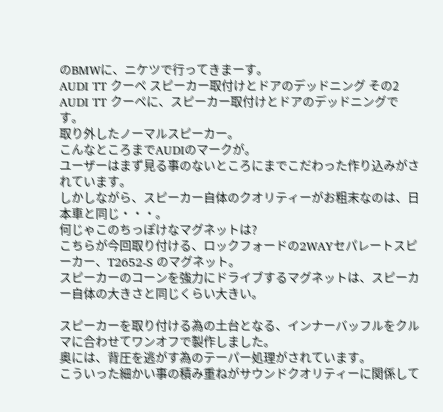のBMWに、ニケツで行ってきまーす。
AUDI TT クーペ スピーカー取付けとドアのデッドニング その2
AUDI TT クーペに、スピーカー取付けとドアのデッドニングです。
取り外したノーマルスピーカー。
こんなところまでAUDIのマークが。
ユーザーはまず見る事のないところにまでこだわった作り込みがされています。
しかしながら、スピーカー自体のクオリティーがお粗末なのは、日本車と同じ・・・。
何じゃこのちっぽけなマグネットは?
こちらが今回取り付ける、ロックフォードの2WAYセパレートスピーカー、T2652-S のマグネット。
スピーカーのコーンを強力にドライブするマグネットは、スピーカー自体の大きさと同じくらい大きい。

スピーカーを取り付ける為の土台となる、インナーバッフルをクルマに合わせてワンオフで製作しました。
奥には、背圧を逃がす為のテーパー処理がされています。
こういった細かい事の積み重ねがサウンドクオリティーに関係して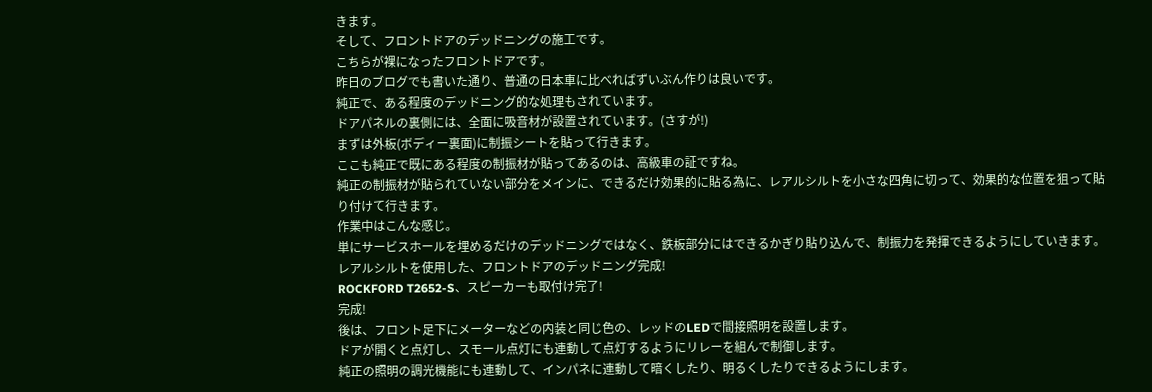きます。
そして、フロントドアのデッドニングの施工です。
こちらが裸になったフロントドアです。
昨日のブログでも書いた通り、普通の日本車に比べればずいぶん作りは良いです。
純正で、ある程度のデッドニング的な処理もされています。
ドアパネルの裏側には、全面に吸音材が設置されています。(さすが!)
まずは外板(ボディー裏面)に制振シートを貼って行きます。
ここも純正で既にある程度の制振材が貼ってあるのは、高級車の証ですね。
純正の制振材が貼られていない部分をメインに、できるだけ効果的に貼る為に、レアルシルトを小さな四角に切って、効果的な位置を狙って貼り付けて行きます。
作業中はこんな感じ。
単にサービスホールを埋めるだけのデッドニングではなく、鉄板部分にはできるかぎり貼り込んで、制振力を発揮できるようにしていきます。
レアルシルトを使用した、フロントドアのデッドニング完成!
ROCKFORD T2652-S、スピーカーも取付け完了!
完成!
後は、フロント足下にメーターなどの内装と同じ色の、レッドのLEDで間接照明を設置します。
ドアが開くと点灯し、スモール点灯にも連動して点灯するようにリレーを組んで制御します。
純正の照明の調光機能にも連動して、インパネに連動して暗くしたり、明るくしたりできるようにします。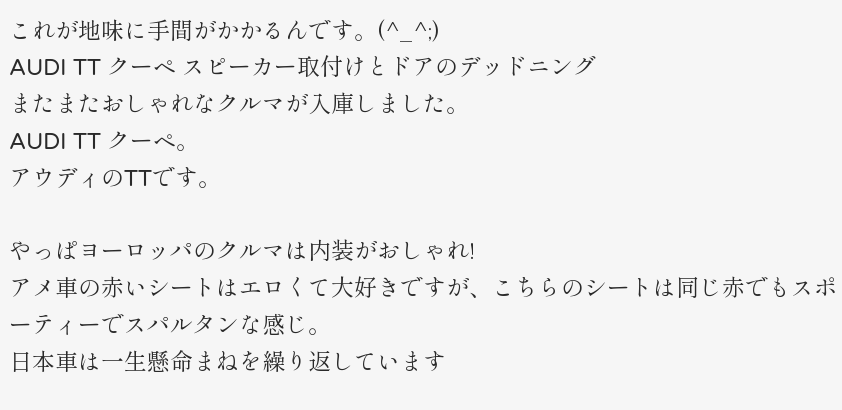これが地味に手間がかかるんです。(^_^;)
AUDI TT クーペ スピーカー取付けとドアのデッドニング
またまたおしゃれなクルマが入庫しました。
AUDI TT クーペ。
アウディのTTです。

やっぱヨーロッパのクルマは内装がおしゃれ!
アメ車の赤いシートはエロくて大好きですが、こちらのシートは同じ赤でもスポーティーでスパルタンな感じ。
日本車は一生懸命まねを繰り返しています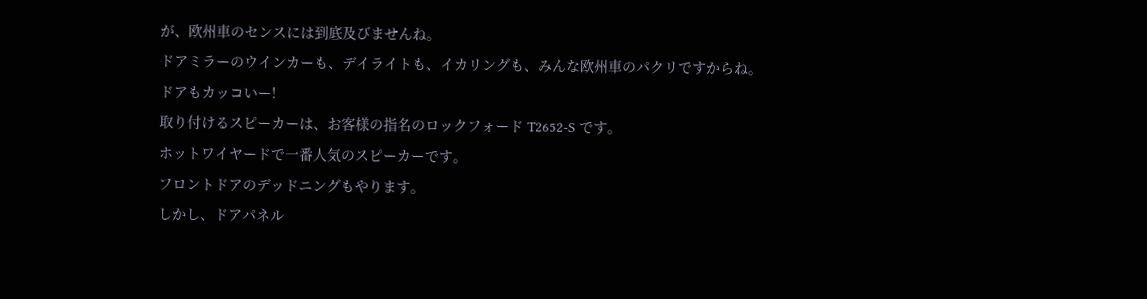が、欧州車のセンスには到底及びませんね。
ドアミラーのウインカーも、デイライトも、イカリングも、みんな欧州車のパクリですからね。
ドアもカッコいー!
取り付けるスピーカーは、お客様の指名のロックフォード T2652-S です。
ホットワイヤードで一番人気のスピーカーです。
フロントドアのデッドニングもやります。
しかし、ドアパネル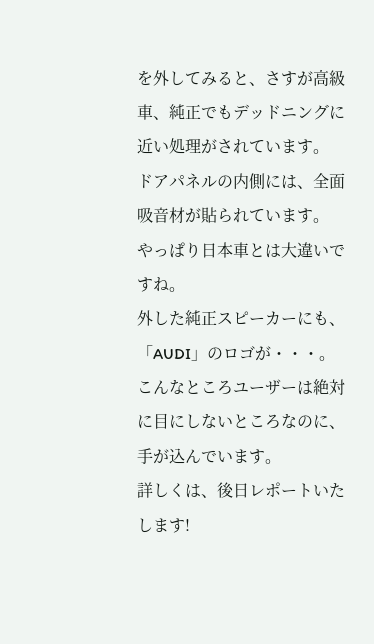を外してみると、さすが高級車、純正でもデッドニングに近い処理がされています。
ドアパネルの内側には、全面吸音材が貼られています。
やっぱり日本車とは大違いですね。
外した純正スピーカーにも、「AUDI」のロゴが・・・。
こんなところユーザーは絶対に目にしないところなのに、手が込んでいます。
詳しくは、後日レポートいたします!